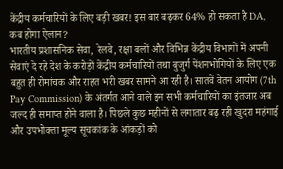केंद्रीय कर्मचारियों के लिए बड़ी खबर! इस बार बढ़कर 64% हो सकता है DA, कब होगा ऐलान?
भारतीय प्रशासनिक सेवा, रेलवे, रक्षा बलों और विभिन्न केंद्रीय विभागों में अपनी सेवाएं दे रहे देश के करोड़ों केंद्रीय कर्मचारियों तथा बुजुर्ग पेंशनभोगियों के लिए एक बहुत ही रोमांचक और राहत भरी खबर सामने आ रही है। सातवें वेतन आयोग (7th Pay Commission) के अंतर्गत आने वाले इन सभी कर्मचारियों का इंतजार अब जल्द ही समाप्त होने वाला है। पिछले कुछ महीनों से लगातार बढ़ रही खुदरा महंगाई और उपभोक्ता मूल्य सूचकांक के आंकड़ों को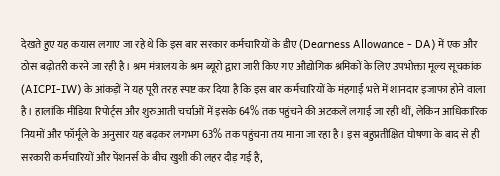देखते हुए यह कयास लगाए जा रहे थे कि इस बार सरकार कर्मचारियों के डीए (Dearness Allowance - DA) में एक और ठोस बढ़ोतरी करने जा रही है। श्रम मंत्रालय के श्रम ब्यूरो द्वारा जारी किए गए औद्योगिक श्रमिकों के लिए उपभोक्ता मूल्य सूचकांक (AICPI-IW) के आंकड़ों ने यह पूरी तरह स्पष्ट कर दिया है कि इस बार कर्मचारियों के मंहगाई भत्ते में शानदार इजाफा होने वाला है। हालांकि मीडिया रिपोर्ट्स और शुरुआती चर्चाओं में इसके 64% तक पहुंचने की अटकलें लगाई जा रही थीं, लेकिन आधिकारिक नियमों और फॉर्मूले के अनुसार यह बढ़कर लगभग 63% तक पहुंचना तय माना जा रहा है। इस बहुप्रतीक्षित घोषणा के बाद से ही सरकारी कर्मचारियों और पेंशनर्स के बीच खुशी की लहर दौड़ गई है,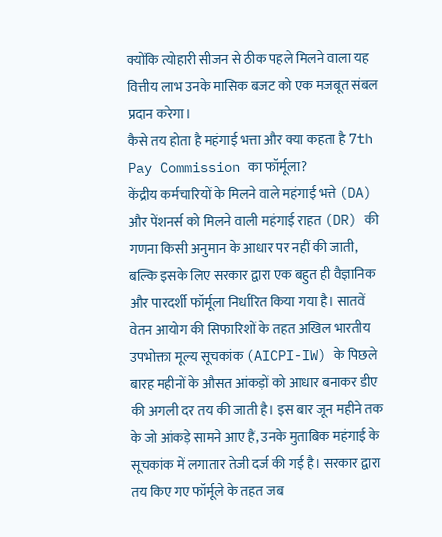क्योंकि त्योहारी सीजन से ठीक पहले मिलने वाला यह वित्तीय लाभ उनके मासिक बजट को एक मजबूत संबल प्रदान करेगा।
कैसे तय होता है महंगाई भत्ता और क्या कहता है 7th Pay Commission का फॉर्मूला?
केंद्रीय कर्मचारियों के मिलने वाले महंगाई भत्ते (DA) और पेंशनर्स को मिलने वाली महंगाई राहत (DR) की गणना किसी अनुमान के आधार पर नहीं की जाती, बल्कि इसके लिए सरकार द्वारा एक बहुत ही वैज्ञानिक और पारदर्शी फॉर्मूला निर्धारित किया गया है। सातवें वेतन आयोग की सिफारिशों के तहत अखिल भारतीय उपभोक्ता मूल्य सूचकांक (AICPI-IW) के पिछले बारह महीनों के औसत आंकड़ों को आधार बनाकर डीए की अगली दर तय की जाती है। इस बार जून महीने तक के जो आंकड़े सामने आए हैं, उनके मुताबिक महंगाई के सूचकांक में लगातार तेजी दर्ज की गई है। सरकार द्वारा तय किए गए फॉर्मूले के तहत जब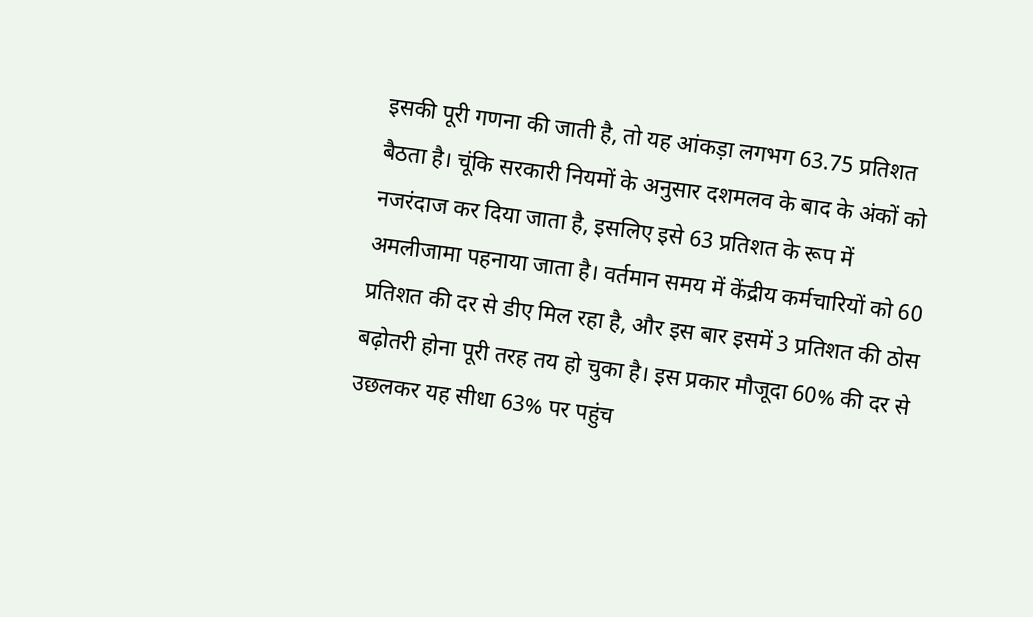इसकी पूरी गणना की जाती है, तो यह आंकड़ा लगभग 63.75 प्रतिशत बैठता है। चूंकि सरकारी नियमों के अनुसार दशमलव के बाद के अंकों को नजरंदाज कर दिया जाता है, इसलिए इसे 63 प्रतिशत के रूप में अमलीजामा पहनाया जाता है। वर्तमान समय में केंद्रीय कर्मचारियों को 60 प्रतिशत की दर से डीए मिल रहा है, और इस बार इसमें 3 प्रतिशत की ठोस बढ़ोतरी होना पूरी तरह तय हो चुका है। इस प्रकार मौजूदा 60% की दर से उछलकर यह सीधा 63% पर पहुंच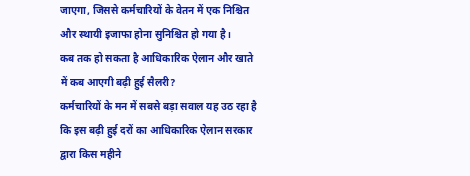जाएगा, जिससे कर्मचारियों के वेतन में एक निश्चित और स्थायी इजाफा होना सुनिश्चित हो गया है।
कब तक हो सकता है आधिकारिक ऐलान और खाते में कब आएगी बढ़ी हुई सैलरी?
कर्मचारियों के मन में सबसे बड़ा सवाल यह उठ रहा है कि इस बढ़ी हुई दरों का आधिकारिक ऐलान सरकार द्वारा किस महीने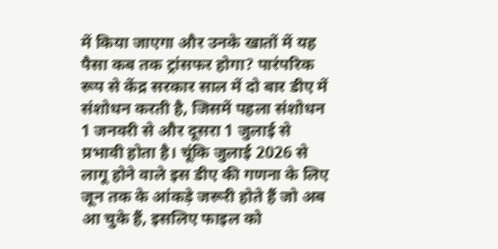में किया जाएगा और उनके खातों में यह पैसा कब तक ट्रांसफर होगा? पारंपरिक रूप से केंद्र सरकार साल में दो बार डीए में संशोधन करती है, जिसमें पहला संशोधन 1 जनवरी से और दूसरा 1 जुलाई से प्रभावी होता है। चूंकि जुलाई 2026 से लागू होने वाले इस डीए की गणना के लिए जून तक के आंकड़े जरूरी होते हैं जो अब आ चुके हैं, इसलिए फाइल को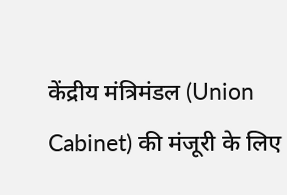केंद्रीय मंत्रिमंडल (Union Cabinet) की मंजूरी के लिए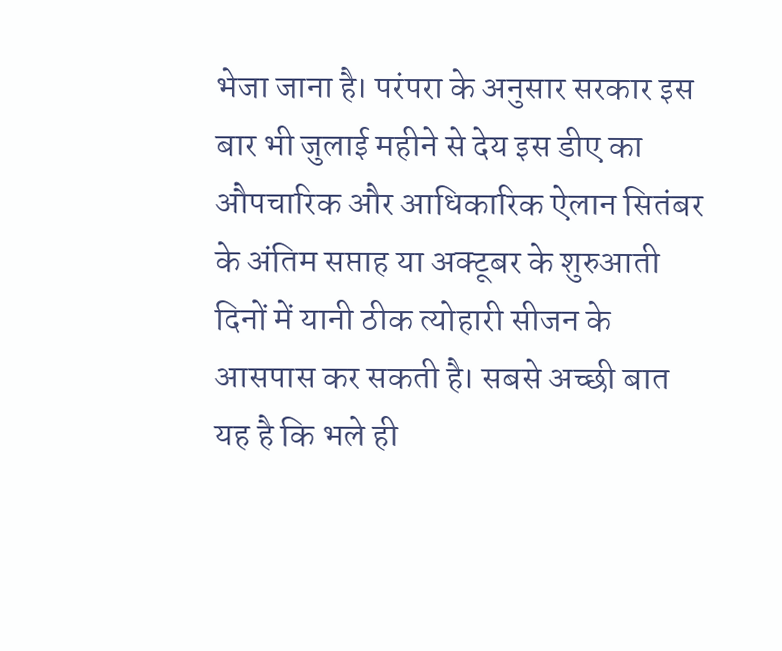भेजा जाना है। परंपरा के अनुसार सरकार इस बार भी जुलाई महीने से देय इस डीए का औपचारिक और आधिकारिक ऐलान सितंबर के अंतिम सप्ताह या अक्टूबर के शुरुआती दिनों में यानी ठीक त्योहारी सीजन के आसपास कर सकती है। सबसे अच्छी बात यह है कि भले ही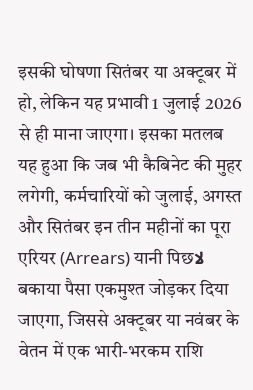इसकी घोषणा सितंबर या अक्टूबर में हो, लेकिन यह प्रभावी 1 जुलाई 2026 से ही माना जाएगा। इसका मतलब यह हुआ कि जब भी कैबिनेट की मुहर लगेगी, कर्मचारियों को जुलाई, अगस्त और सितंबर इन तीन महीनों का पूरा एरियर (Arrears) यानी पिछلا बकाया पैसा एकमुश्त जोड़कर दिया जाएगा, जिससे अक्टूबर या नवंबर के वेतन में एक भारी-भरकम राशि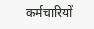कर्मचारियों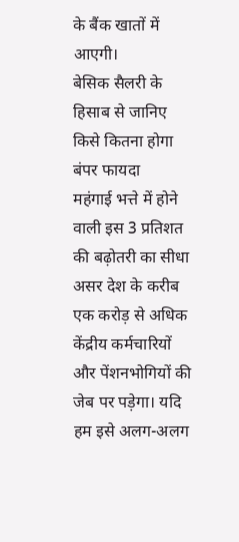के बैंक खातों में आएगी।
बेसिक सैलरी के हिसाब से जानिए किसे कितना होगा बंपर फायदा
महंगाई भत्ते में होने वाली इस 3 प्रतिशत की बढ़ोतरी का सीधा असर देश के करीब एक करोड़ से अधिक केंद्रीय कर्मचारियों और पेंशनभोगियों की जेब पर पड़ेगा। यदि हम इसे अलग-अलग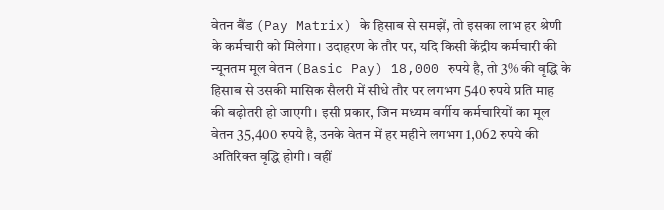वेतन बैंड (Pay Matrix) के हिसाब से समझें, तो इसका लाभ हर श्रेणी के कर्मचारी को मिलेगा। उदाहरण के तौर पर, यदि किसी केंद्रीय कर्मचारी की न्यूनतम मूल वेतन (Basic Pay) 18,000 रुपये है, तो 3% की वृद्धि के हिसाब से उसकी मासिक सैलरी में सीधे तौर पर लगभग 540 रुपये प्रति माह की बढ़ोतरी हो जाएगी। इसी प्रकार, जिन मध्यम वर्गीय कर्मचारियों का मूल वेतन 35,400 रुपये है, उनके वेतन में हर महीने लगभग 1,062 रुपये की अतिरिक्त वृद्धि होगी। वहीं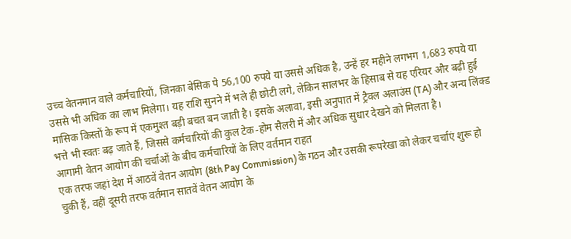उच्च वेतनमान वाले कर्मचारियों, जिनका बेसिक पे 56,100 रुपये या उससे अधिक है, उन्हें हर महीने लगभग 1,683 रुपये या उससे भी अधिक का लाभ मिलेगा। यह राशि सुनने में भले ही छोटी लगे, लेकिन सालभर के हिसाब से यह एरियर और बढ़ी हुई मासिक किस्तों के रूप में एकमुश्त बड़ी बचत बन जाती है। इसके अलावा, इसी अनुपात में ट्रैवल अलाउंस (TA) और अन्य लिंक्ड भत्ते भी स्वतः बढ़ जाते हैं, जिससे कर्मचारियों की कुल टेक-होम सैलरी में और अधिक सुधार देखने को मिलता है।
आगामी वेतन आयोग की चर्चाओं के बीच कर्मचारियों के लिए वर्तमान राहत
एक तरफ जहां देश में आठवें वेतन आयोग (8th Pay Commission) के गठन और उसकी रूपरेखा को लेकर चर्चाएं शुरू हो चुकी हैं, वहीं दूसरी तरफ वर्तमान सातवें वेतन आयोग के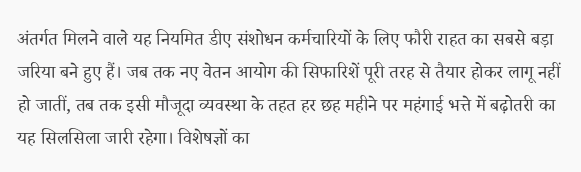अंतर्गत मिलने वाले यह नियमित डीए संशोधन कर्मचारियों के लिए फौरी राहत का सबसे बड़ा जरिया बने हुए हैं। जब तक नए वेतन आयोग की सिफारिशें पूरी तरह से तैयार होकर लागू नहीं हो जातीं, तब तक इसी मौजूदा व्यवस्था के तहत हर छह महीने पर महंगाई भत्ते में बढ़ोतरी का यह सिलसिला जारी रहेगा। विशेषज्ञों का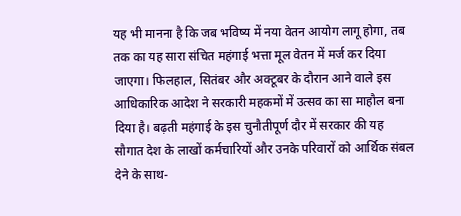यह भी मानना है कि जब भविष्य में नया वेतन आयोग लागू होगा, तब तक का यह सारा संचित महंगाई भत्ता मूल वेतन में मर्ज कर दिया जाएगा। फिलहाल, सितंबर और अक्टूबर के दौरान आने वाले इस आधिकारिक आदेश ने सरकारी महकमों में उत्सव का सा माहौल बना दिया है। बढ़ती महंगाई के इस चुनौतीपूर्ण दौर में सरकार की यह सौगात देश के लाखों कर्मचारियों और उनके परिवारों को आर्थिक संबल देने के साथ-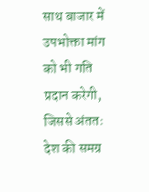साथ बाजार में उपभोक्ता मांग को भी गति प्रदान करेगी, जिससे अंततः देश की समग्र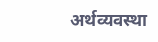अर्थव्यवस्था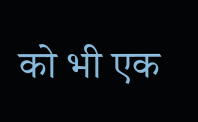को भी एक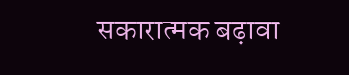सकारात्मक बढ़ावा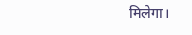मिलेगा।